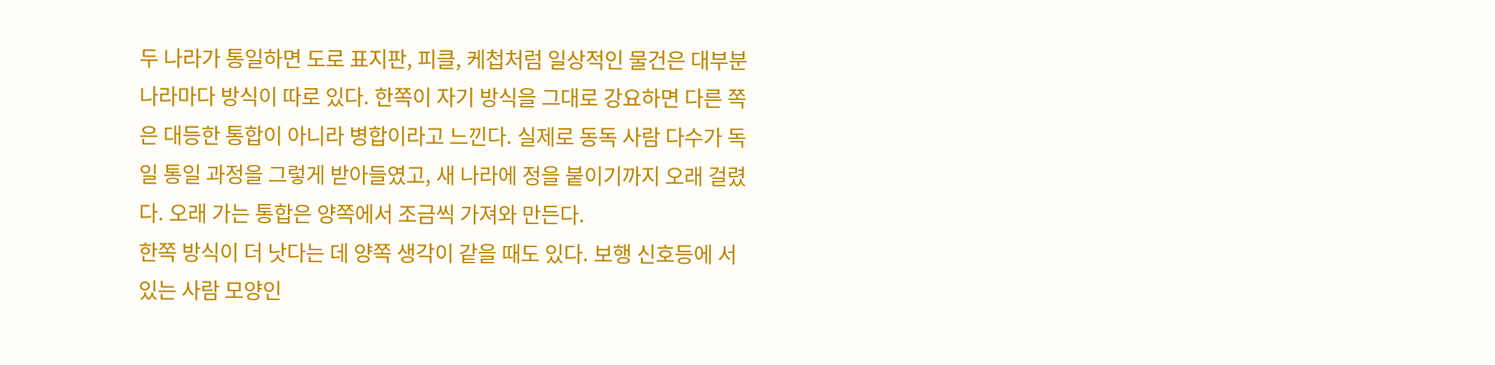두 나라가 통일하면 도로 표지판, 피클, 케첩처럼 일상적인 물건은 대부분 나라마다 방식이 따로 있다. 한쪽이 자기 방식을 그대로 강요하면 다른 쪽은 대등한 통합이 아니라 병합이라고 느낀다. 실제로 동독 사람 다수가 독일 통일 과정을 그렇게 받아들였고, 새 나라에 정을 붙이기까지 오래 걸렸다. 오래 가는 통합은 양쪽에서 조금씩 가져와 만든다.
한쪽 방식이 더 낫다는 데 양쪽 생각이 같을 때도 있다. 보행 신호등에 서 있는 사람 모양인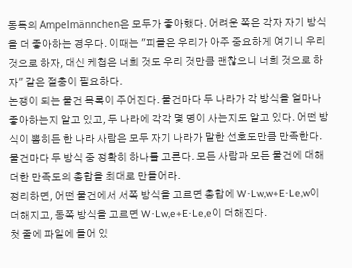동독의 Ampelmännchen은 모두가 좋아했다. 어려운 쪽은 각자 자기 방식을 더 좋아하는 경우다. 이때는 "피클은 우리가 아주 중요하게 여기니 우리 것으로 하자, 대신 케첩은 너희 것도 우리 것만큼 괜찮으니 너희 것으로 하자" 같은 절충이 필요하다.
논쟁이 되는 물건 목록이 주어진다. 물건마다 두 나라가 각 방식을 얼마나 좋아하는지 알고 있고, 두 나라에 각각 몇 명이 사는지도 알고 있다. 어떤 방식이 뽑히든 한 나라 사람은 모두 자기 나라가 말한 선호도만큼 만족한다. 물건마다 두 방식 중 정확히 하나를 고른다. 모든 사람과 모든 물건에 대해 더한 만족도의 총합을 최대로 만들어라.
정리하면, 어떤 물건에서 서쪽 방식을 고르면 총합에 W⋅Lw,w+E⋅Le,w이 더해지고, 동쪽 방식을 고르면 W⋅Lw,e+E⋅Le,e이 더해진다.
첫 줄에 파일에 들어 있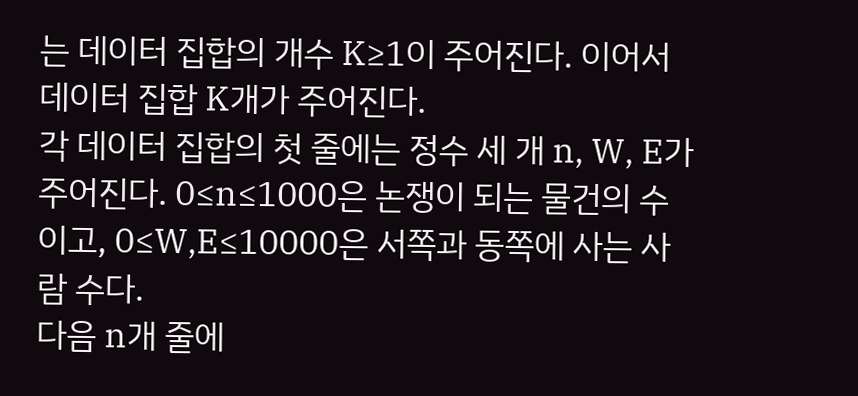는 데이터 집합의 개수 K≥1이 주어진다. 이어서 데이터 집합 K개가 주어진다.
각 데이터 집합의 첫 줄에는 정수 세 개 n, W, E가 주어진다. 0≤n≤1000은 논쟁이 되는 물건의 수이고, 0≤W,E≤10000은 서쪽과 동쪽에 사는 사람 수다.
다음 n개 줄에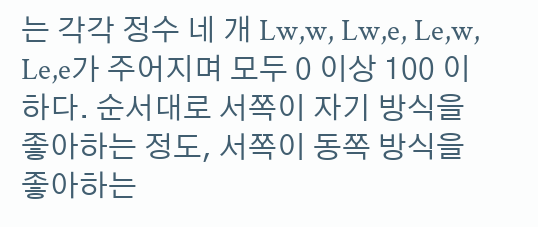는 각각 정수 네 개 Lw,w, Lw,e, Le,w, Le,e가 주어지며 모두 0 이상 100 이하다. 순서대로 서쪽이 자기 방식을 좋아하는 정도, 서쪽이 동쪽 방식을 좋아하는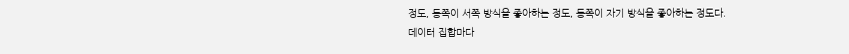정도, 동쪽이 서쪽 방식을 좋아하는 정도, 동쪽이 자기 방식을 좋아하는 정도다.
데이터 집합마다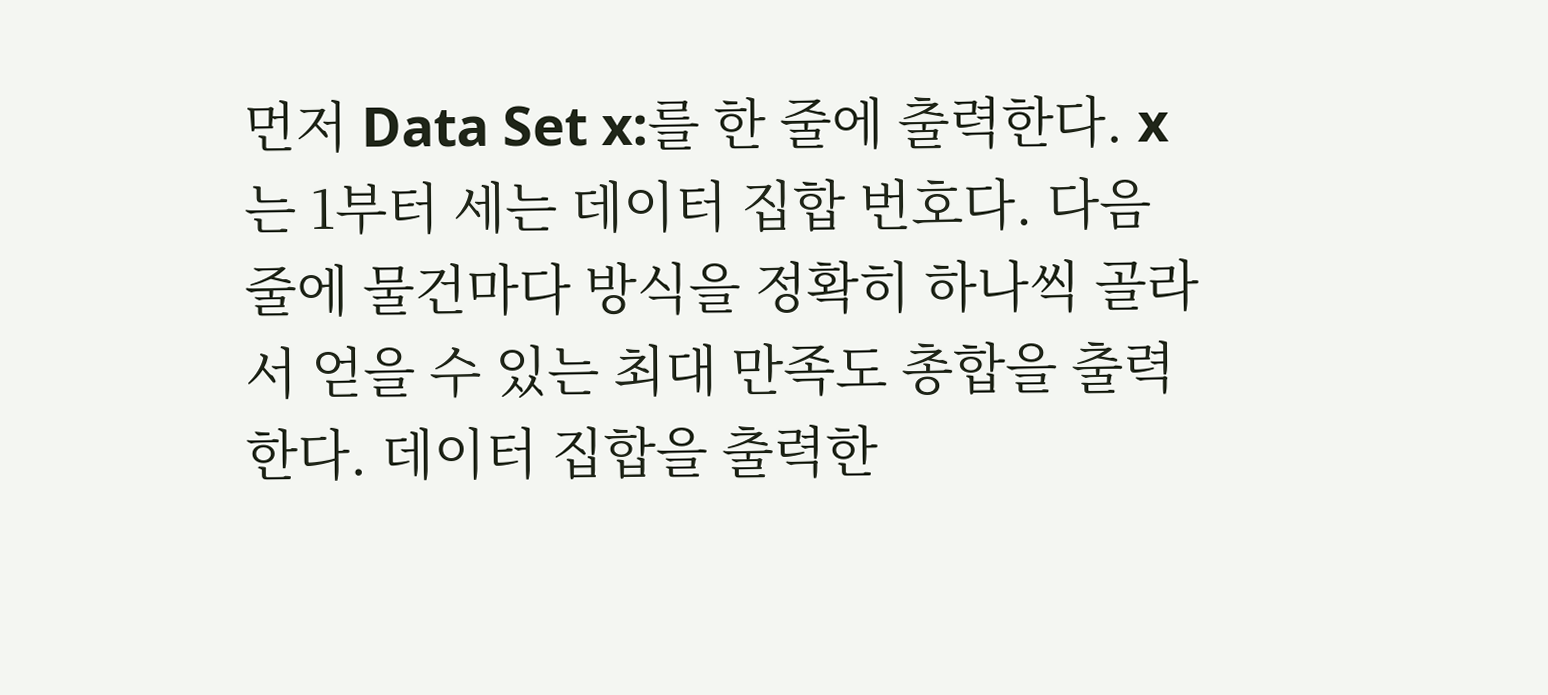먼저 Data Set x:를 한 줄에 출력한다. x는 1부터 세는 데이터 집합 번호다. 다음 줄에 물건마다 방식을 정확히 하나씩 골라서 얻을 수 있는 최대 만족도 총합을 출력한다. 데이터 집합을 출력한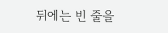뒤에는 빈 줄을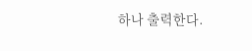하나 출력한다.